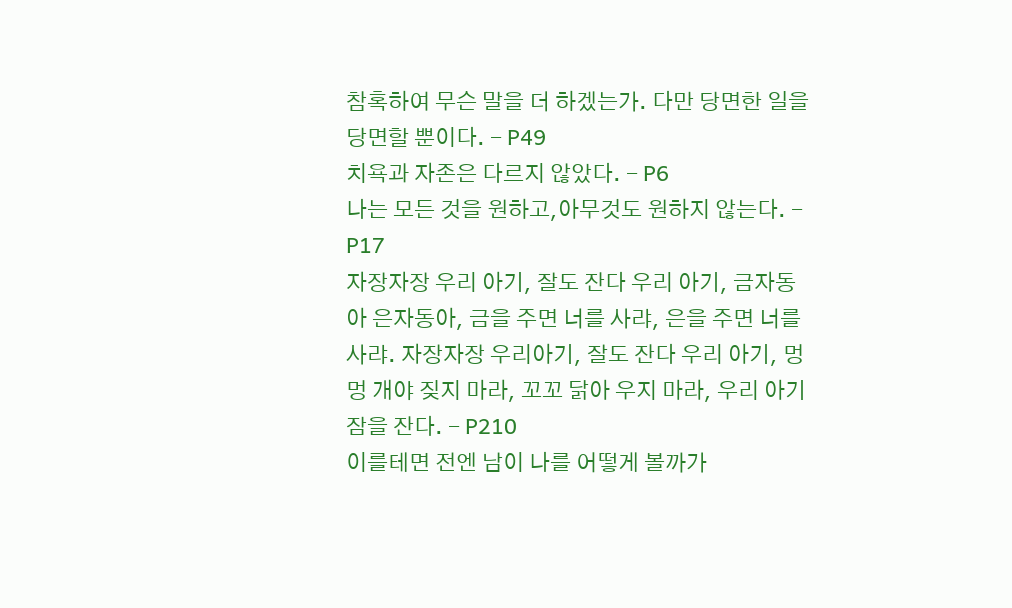참혹하여 무슨 말을 더 하겠는가. 다만 당면한 일을 당면할 뿐이다. - P49
치욕과 자존은 다르지 않았다. - P6
나는 모든 것을 원하고,아무것도 원하지 않는다. - P17
자장자장 우리 아기, 잘도 잔다 우리 아기, 금자동아 은자동아, 금을 주면 너를 사랴, 은을 주면 너를 사랴. 자장자장 우리아기, 잘도 잔다 우리 아기, 멍멍 개야 짖지 마라, 꼬꼬 닭아 우지 마라, 우리 아기 잠을 잔다. - P210
이를테면 전엔 남이 나를 어떻게 볼까가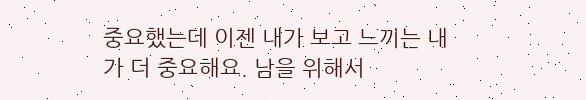중요했는데 이젠 내가 보고 느끼는 내가 더 중요해요. 남을 위해서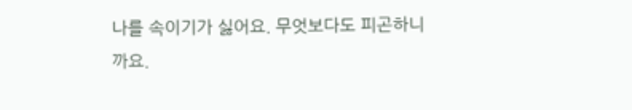나를 속이기가 싫어요. 무엇보다도 피곤하니까요.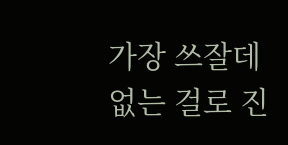가장 쓰잘데없는 걸로 진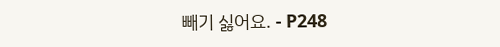빼기 싫어요. - P248